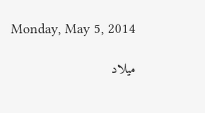Monday, May 5, 2014

ميلاد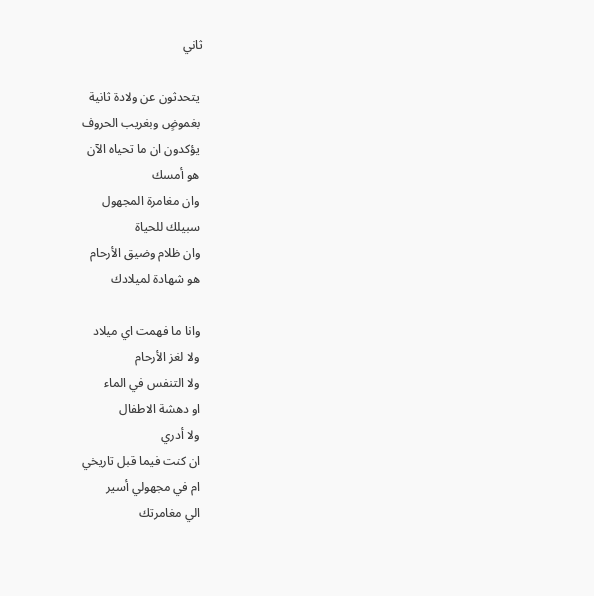ثاني

 يتحدثون عن ولادة ثانية
 بغموضٍ وبغريب الحروف
 يؤكدون ان ما تحياه الآن
 هو أمسك
 وان مغامرة المجهول
 سبيلك للحياة
 وان ظلام وضيق الأرحام
 هو شهادة لميلادك

 وانا ما فهمت اي ميلاد
 ولا لغز الأرحام
 ولا التنفس في الماء
 او دهشة الاطفال
 ولا أدري
 ان كنت فيما قبل تاريخي
 ام في مجهولي أسير
 الي مغامرتك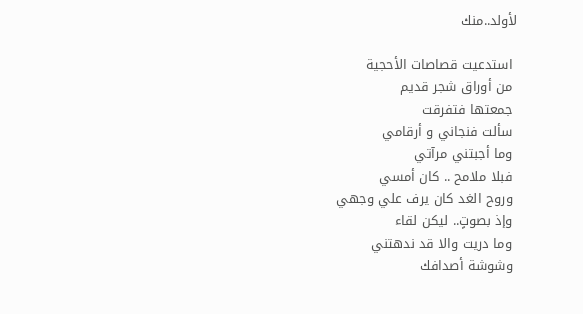لأولد..منك

 استدعيت قصاصات الأحجية
 من أوراق شجر قديم
 جمعتها فتفرقت
 سألت فنجاني و أرقامي
 وما أجبتني مرآتي
 فبلا ملامح .. كان أمسي
 وروح الغد كان يرف علي وجهي
 وإذ بصوتٍ.. ليكن لقاء
 وما دريت والا قد ندهتني
 وشوشة أصدافك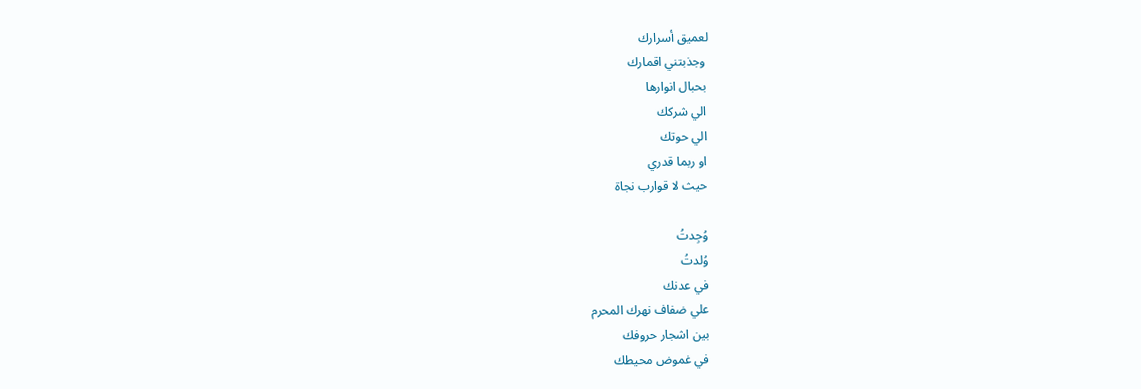لعميق أسرارك
 وجذبتني اقمارك
 بحبال انوارها
 الي شركك
 الي حوتك
 او ربما قدري
 حيث لا قوارب نجاة

 وُجِدتُ
 وُلدتُ
 في عدنك
 علي ضفاف نهرك المحرم
 بين اشجار حروفك
 في غموض محيطك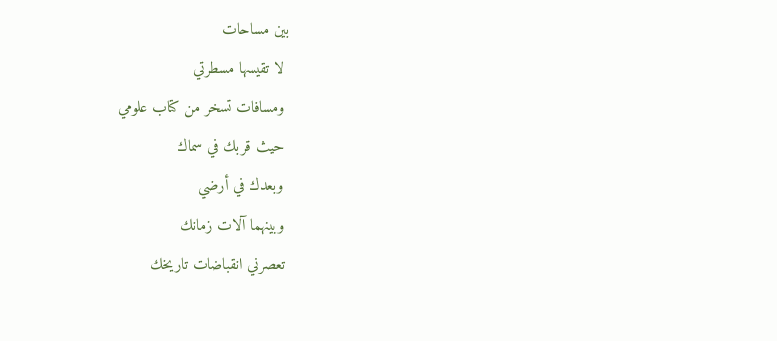بين مساحات
 لا تقيسها مسطرتي
 ومسافات تسخر من كتاب علومي
 حيث قربك في سماك
 وبعدك في أرضي
 وبينهما آلات زمانك
 تعصرني انقباضات تاريخك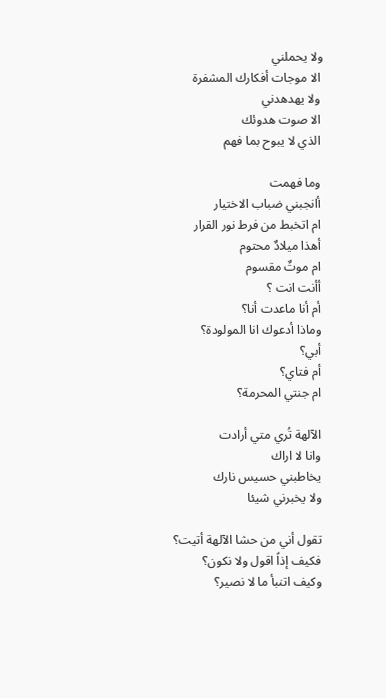ولا يحملني
 الا موجات أفكارك المشفرة
 ولا يهدهدني
 الا صوت هدوئك
 الذي لا يبوح بما فهم

 وما فهمت
 أانجبني ضباب الاختيار
 ام اتخبط من فرط نور القرار
 أهذا ميلادٌ محتوم
 ام موتٌ مقسوم
 أأنت انت ؟
 أم أنا ماعدت أنا؟
 وماذا أدعوك انا المولودة؟
 أبي؟
 أم فتاي؟
 ام جنتي المحرمة؟

 الآلهة تُري متي أرادت
 وانا لا اراك
 يخاطبني حسيس نارك
 ولا يخبرني شيئا

 تقول أني من حشا الآلهة أتيت؟
 فكيف إذاً اقول ولا نكون؟
 وكيف اتنبأ ما لا نصير؟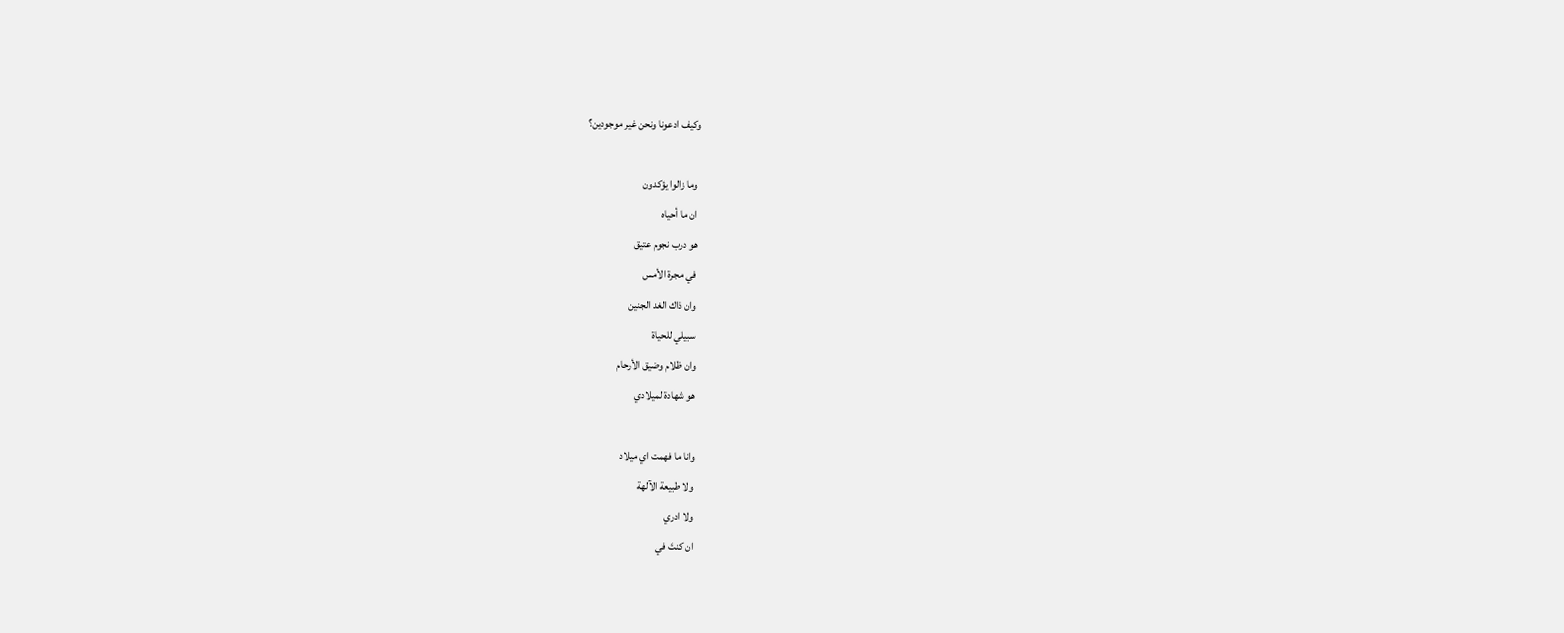وكيف ادعونا ونحن غير موجودين؟

 وما زالوا يؤكدون
 ان ما أحياه
 هو درب نجوم عتيق
 في مجرة الأمس
 وان ذاك الغد الجنين
 سبيلي للحياة
 وان ظلام وضيق الأرحام
 هو شهادة لميلادي

 وانا ما فهمت اي ميلاد
 ولا طبيعة الآلهة
 ولا ادري
 ان كنتَ في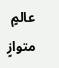عالمٍ متوازٍ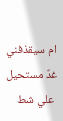ام سيقذفني غدٌ مستحيل
 علي شط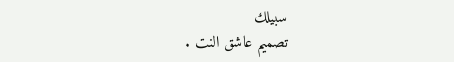سبيلك
تصميم عاشق النت .